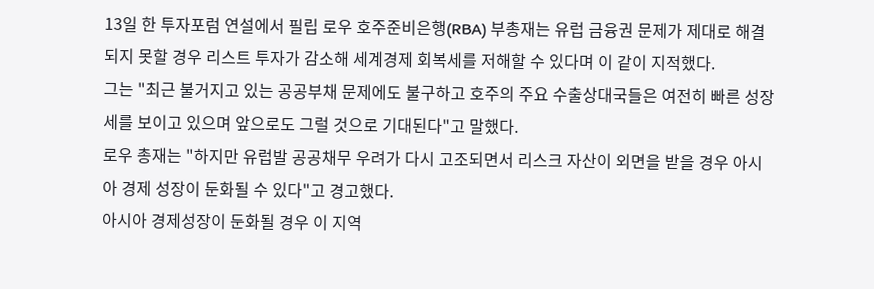13일 한 투자포럼 연설에서 필립 로우 호주준비은행(RBA) 부총재는 유럽 금융권 문제가 제대로 해결되지 못할 경우 리스트 투자가 감소해 세계경제 회복세를 저해할 수 있다며 이 같이 지적했다.
그는 "최근 불거지고 있는 공공부채 문제에도 불구하고 호주의 주요 수출상대국들은 여전히 빠른 성장세를 보이고 있으며 앞으로도 그럴 것으로 기대된다"고 말했다.
로우 총재는 "하지만 유럽발 공공채무 우려가 다시 고조되면서 리스크 자산이 외면을 받을 경우 아시아 경제 성장이 둔화될 수 있다"고 경고했다.
아시아 경제성장이 둔화될 경우 이 지역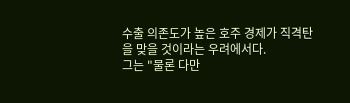수출 의존도가 높은 호주 경제가 직격탄을 맞을 것이라는 우려에서다.
그는 "물론 다만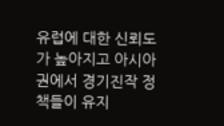유럽에 대한 신뢰도가 높아지고 아시아권에서 경기진작 정책들이 유지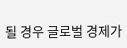될 경우 글로벌 경제가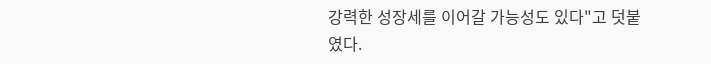강력한 성장세를 이어갈 가능성도 있다"고 덧붙였다.